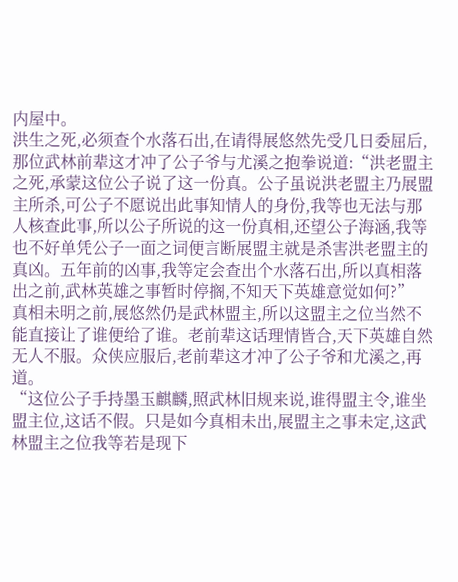内屋中。
洪生之死,必须查个水落石出,在请得展悠然先受几日委屈后,那位武林前辈这才冲了公子爷与尤溪之抱拳说道:“洪老盟主之死,承蒙这位公子说了这一份真。公子虽说洪老盟主乃展盟主所杀,可公子不愿说出此事知情人的身份,我等也无法与那人核查此事,所以公子所说的这一份真相,还望公子海涵,我等也不好单凭公子一面之词便言断展盟主就是杀害洪老盟主的真凶。五年前的凶事,我等定会查出个水落石出,所以真相落出之前,武林英雄之事暂时停搁,不知天下英雄意觉如何?”
真相未明之前,展悠然仍是武林盟主,所以这盟主之位当然不能直接让了谁便给了谁。老前辈这话理情皆合,天下英雄自然无人不服。众侠应服后,老前辈这才冲了公子爷和尤溪之,再道。
“这位公子手持墨玉麒麟,照武林旧规来说,谁得盟主令,谁坐盟主位,这话不假。只是如今真相未出,展盟主之事未定,这武林盟主之位我等若是现下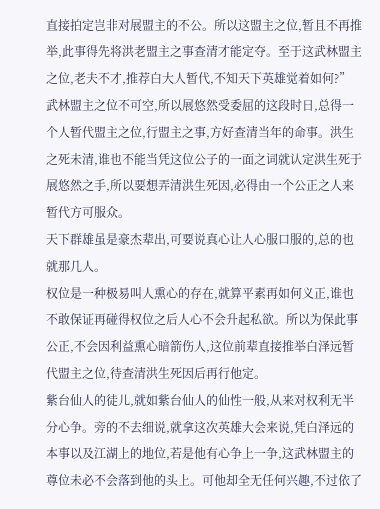直接拍定岂非对展盟主的不公。所以这盟主之位,暂且不再推举,此事得先将洪老盟主之事查清才能定夺。至于这武林盟主之位,老夫不才,推荐白大人暂代,不知天下英雄觉着如何?”
武林盟主之位不可空,所以展悠然受委屈的这段时日,总得一个人暂代盟主之位,行盟主之事,方好查清当年的命事。洪生之死未清,谁也不能当凭这位公子的一面之词就认定洪生死于展悠然之手,所以要想弄清洪生死因,必得由一个公正之人来暂代方可服众。
天下群雄虽是豪杰辈出,可要说真心让人心服口服的,总的也就那几人。
权位是一种极易叫人熏心的存在,就算平素再如何义正,谁也不敢保证再碰得权位之后人心不会升起私欲。所以为保此事公正,不会因利益熏心暗箭伤人,这位前辈直接推举白泽远暂代盟主之位,待查清洪生死因后再行他定。
紫台仙人的徒儿,就如紫台仙人的仙性一般,从来对权利无半分心争。旁的不去细说,就拿这次英雄大会来说,凭白泽远的本事以及江湖上的地位,若是他有心争上一争,这武林盟主的尊位未必不会落到他的头上。可他却全无任何兴趣,不过依了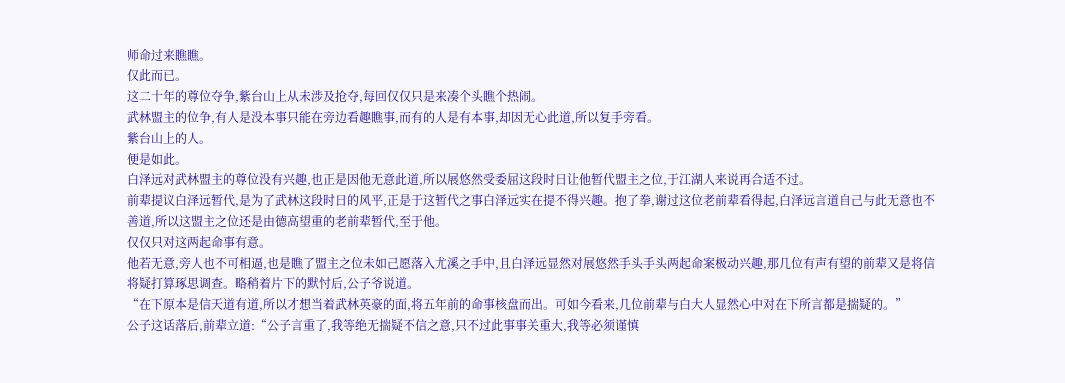师命过来瞧瞧。
仅此而已。
这二十年的尊位夺争,紫台山上从未涉及抢夺,每回仅仅只是来凑个头瞧个热闹。
武林盟主的位争,有人是没本事只能在旁边看趣瞧事,而有的人是有本事,却因无心此道,所以复手旁看。
紫台山上的人。
便是如此。
白泽远对武林盟主的尊位没有兴趣,也正是因他无意此道,所以展悠然受委屈这段时日让他暂代盟主之位,于江湖人来说再合适不过。
前辈提议白泽远暂代,是为了武林这段时日的风平,正是于这暂代之事白泽远实在提不得兴趣。抱了拳,谢过这位老前辈看得起,白泽远言道自己与此无意也不善道,所以这盟主之位还是由德高望重的老前辈暂代,至于他。
仅仅只对这两起命事有意。
他若无意,旁人也不可相逼,也是瞧了盟主之位未如己愿落入尤溪之手中,且白泽远显然对展悠然手头手头两起命案极动兴趣,那几位有声有望的前辈又是将信将疑打算琢思调查。略稍着片下的默忖后,公子爷说道。
“在下原本是信天道有道,所以才想当着武林英豪的面,将五年前的命事核盘而出。可如今看来,几位前辈与白大人显然心中对在下所言都是揣疑的。”
公子这话落后,前辈立道:“公子言重了,我等绝无揣疑不信之意,只不过此事事关重大,我等必须谨慎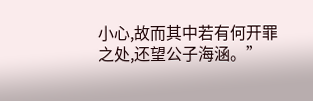小心,故而其中若有何开罪之处,还望公子海涵。”